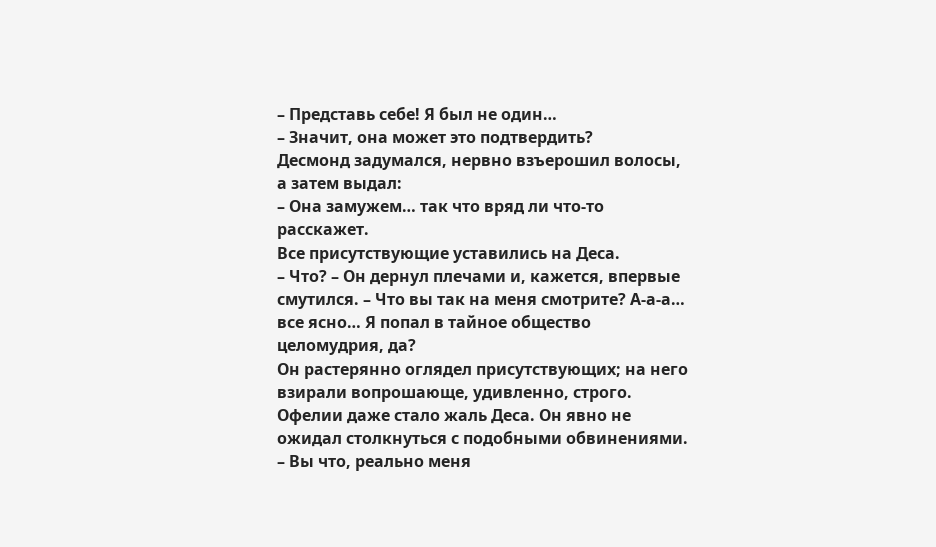– Представь себе! Я был не один…
– Значит, она может это подтвердить?
Десмонд задумался, нервно взъерошил волосы, а затем выдал:
– Она замужем… так что вряд ли что-то расскажет.
Все присутствующие уставились на Деса.
– Что? – Он дернул плечами и, кажется, впервые смутился. – Что вы так на меня смотрите? А-а-а… все ясно… Я попал в тайное общество целомудрия, да?
Он растерянно оглядел присутствующих; на него взирали вопрошающе, удивленно, строго. Офелии даже стало жаль Деса. Он явно не ожидал столкнуться с подобными обвинениями.
– Вы что, реально меня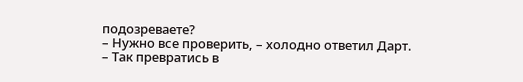подозреваете?
– Нужно все проверить, – холодно ответил Дарт.
– Так превратись в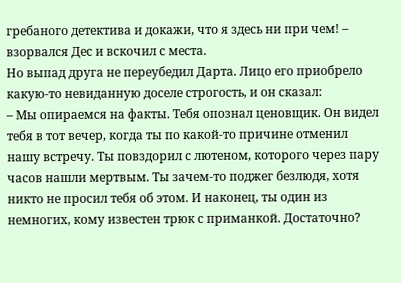гребаного детектива и докажи, что я здесь ни при чем! – взорвался Дес и вскочил с места.
Но выпад друга не переубедил Дарта. Лицо его приобрело какую-то невиданную доселе строгость, и он сказал:
– Мы опираемся на факты. Тебя опознал ценовщик. Он видел тебя в тот вечер, когда ты по какой-то причине отменил нашу встречу. Ты повздорил с лютеном, которого через пару часов нашли мертвым. Ты зачем-то поджег безлюдя, хотя никто не просил тебя об этом. И наконец, ты один из немногих, кому известен трюк с приманкой. Достаточно?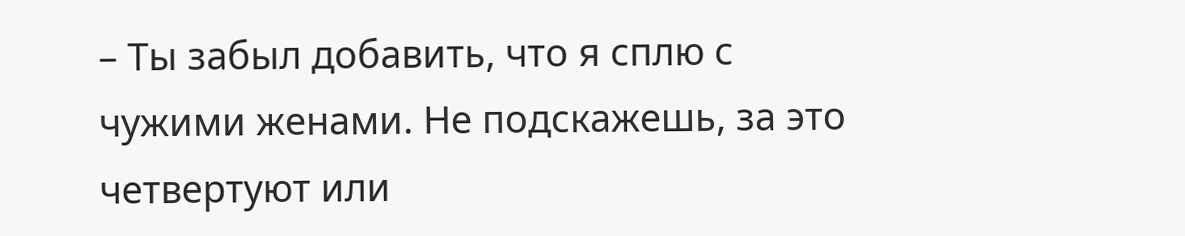– Ты забыл добавить, что я сплю с чужими женами. Не подскажешь, за это четвертуют или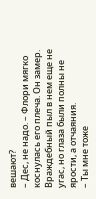вешают?
– Дес, не надо. – Флори мягко коснулась его плеча. Он замер. Враждебный пыл в нем еще не угас, но глаза были полны не ярости, а отчаяния.
– Ты мне тоже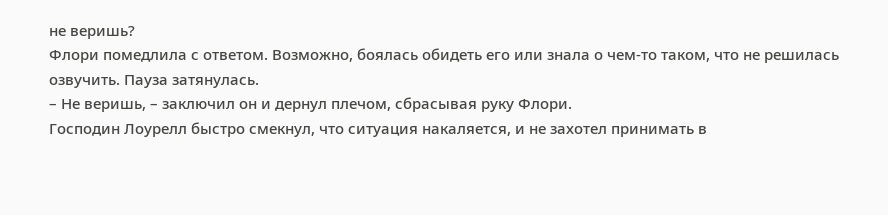не веришь?
Флори помедлила с ответом. Возможно, боялась обидеть его или знала о чем-то таком, что не решилась озвучить. Пауза затянулась.
– Не веришь, – заключил он и дернул плечом, сбрасывая руку Флори.
Господин Лоурелл быстро смекнул, что ситуация накаляется, и не захотел принимать в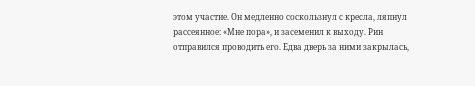этом участие. Он медленно соскользнул с кресла, ляпнул рассеянное: «Мне пора», и засеменил к выходу. Рин отправился проводить его. Едва дверь за ними закрылась,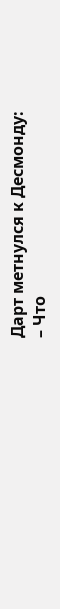Дарт метнулся к Десмонду:
– Что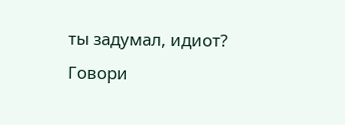ты задумал, идиот? Говори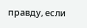правду, если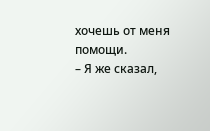хочешь от меня помощи.
– Я же сказал,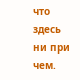что здесь ни при чем.